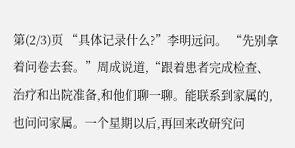第(2/3)页 “具体记录什么?”李明远问。 “先别拿着问卷去套。”周成说道,“跟着患者完成检查、治疗和出院准备,和他们聊一聊。能联系到家属的,也问问家属。一个星期以后,再回来改研究问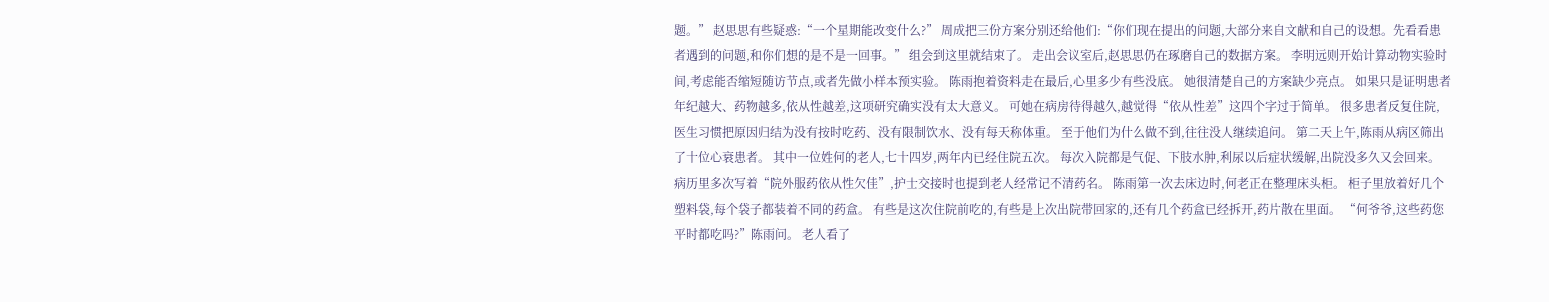题。” 赵思思有些疑惑:“一个星期能改变什么?” 周成把三份方案分别还给他们:“你们现在提出的问题,大部分来自文献和自己的设想。先看看患者遇到的问题,和你们想的是不是一回事。” 组会到这里就结束了。 走出会议室后,赵思思仍在琢磨自己的数据方案。 李明远则开始计算动物实验时间,考虑能否缩短随访节点,或者先做小样本预实验。 陈雨抱着资料走在最后,心里多少有些没底。 她很清楚自己的方案缺少亮点。 如果只是证明患者年纪越大、药物越多,依从性越差,这项研究确实没有太大意义。 可她在病房待得越久,越觉得“依从性差”这四个字过于简单。 很多患者反复住院,医生习惯把原因归结为没有按时吃药、没有限制饮水、没有每天称体重。 至于他们为什么做不到,往往没人继续追问。 第二天上午,陈雨从病区筛出了十位心衰患者。 其中一位姓何的老人,七十四岁,两年内已经住院五次。 每次入院都是气促、下肢水肿,利尿以后症状缓解,出院没多久又会回来。 病历里多次写着“院外服药依从性欠佳”,护士交接时也提到老人经常记不清药名。 陈雨第一次去床边时,何老正在整理床头柜。 柜子里放着好几个塑料袋,每个袋子都装着不同的药盒。 有些是这次住院前吃的,有些是上次出院带回家的,还有几个药盒已经拆开,药片散在里面。 “何爷爷,这些药您平时都吃吗?”陈雨问。 老人看了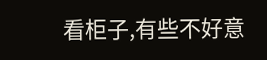看柜子,有些不好意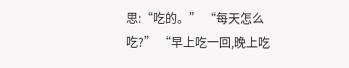思:“吃的。” “每天怎么吃?” “早上吃一回,晚上吃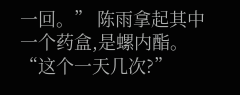一回。” 陈雨拿起其中一个药盒,是螺内酯。 “这个一天几次?”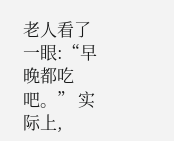老人看了一眼:“早晚都吃吧。” 实际上,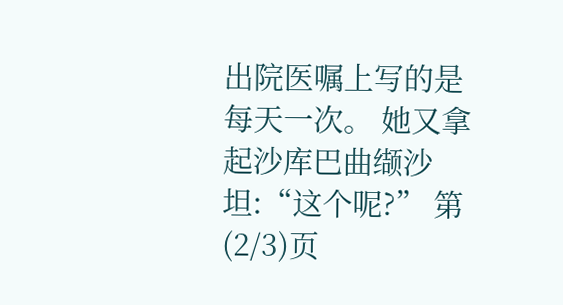出院医嘱上写的是每天一次。 她又拿起沙库巴曲缬沙坦:“这个呢?” 第(2/3)页